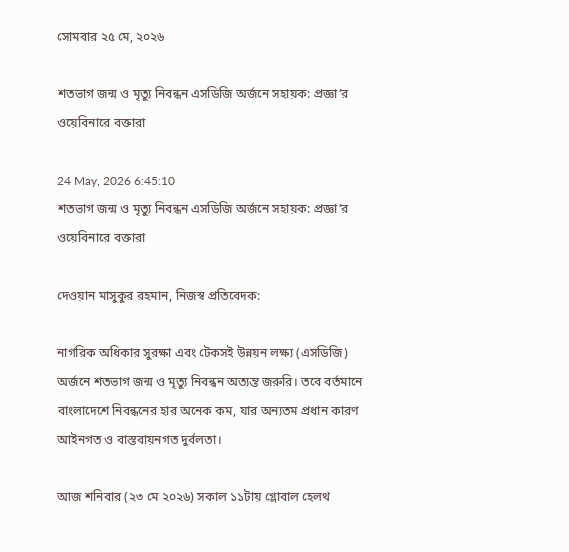সোমবার ২৫ মে, ২০২৬

শতভাগ জন্ম ও মৃত্যু নিবন্ধন এসডিজি অর্জনে সহায়ক: প্রজ্ঞা’র ওয়েবিনারে বক্তারা

24 May, 2026 6:45:10
শতভাগ জন্ম ও মৃত্যু নিবন্ধন এসডিজি অর্জনে সহায়ক: প্রজ্ঞা’র ওয়েবিনারে বক্তারা

দেওয়ান মাসুকুর রহমান, নিজস্ব প্রতিবেদক:

নাগরিক অধিকার সুরক্ষা এবং টেকসই উন্নয়ন লক্ষ্য (এসডিজি) অর্জনে শতভাগ জন্ম ও মৃত্যু নিবন্ধন অত্যন্ত জরুরি। তবে বর্তমানে বাংলাদেশে নিবন্ধনের হার অনেক কম, যার অন্যতম প্রধান কারণ আইনগত ও বাস্তবায়নগত দুর্বলতা।

আজ শনিবার (২৩ মে ২০২৬) সকাল ১১টায় গ্লোবাল হেলথ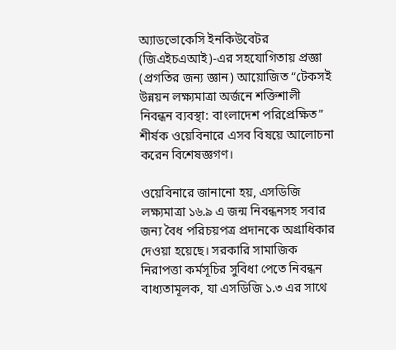অ্যাডভোকেসি ইনকিউবেটর (জিএইচএআই)-এর সহযোগিতায় প্রজ্ঞা (প্রগতির জন্য জ্ঞান) আয়োজিত “টেকসই উন্নয়ন লক্ষ্যমাত্রা অর্জনে শক্তিশালী নিবন্ধন ব্যবস্থা: বাংলাদেশ পরিপ্রেক্ষিত” শীর্ষক ওয়েবিনারে এসব বিষয়ে আলোচনা করেন বিশেষজ্ঞগণ।

ওয়েবিনারে জানানো হয়, এসডিজি লক্ষ্যমাত্রা ১৬.৯ এ জন্ম নিবন্ধনসহ সবার জন্য বৈধ পরিচয়পত্র প্রদানকে অগ্রাধিকার দেওয়া হয়েছে। সরকারি সামাজিক নিরাপত্তা কর্মসূচির সুবিধা পেতে নিবন্ধন বাধ্যতামূলক, যা এসডিজি ১.৩ এর সাথে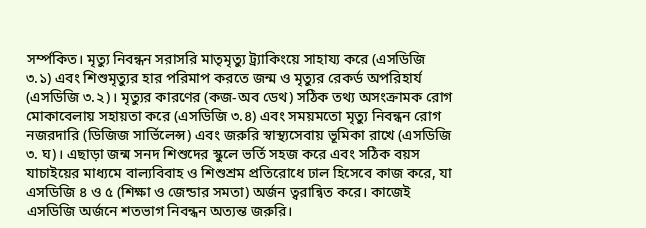সর্ম্পকিত। মৃত্যু নিবন্ধন সরাসরি মাতৃমৃত্যু ট্র্যাকিংয়ে সাহায্য করে (এসডিজি ৩.১) এবং শিশুমৃত্যুর হার পরিমাপ করতে জন্ম ও মৃত্যুর রেকর্ড অপরিহার্য (এসডিজি ৩.২)। মৃত্যুর কারণের (কজ-অব ডেথ) সঠিক তথ্য অসংক্রামক রোগ মোকাবেলায় সহায়তা করে (এসডিজি ৩.৪) এবং সময়মতো মৃত্যু নিবন্ধন রোগ নজরদারি (ডিজিজ সার্ভিলেন্স) এবং জরুরি স্বাস্থ্যসেবায় ভূমিকা রাখে (এসডিজি ৩. ঘ)। এছাড়া জন্ম সনদ শিশুদের স্কুলে ভর্তি সহজ করে এবং সঠিক বয়স যাচাইয়ের মাধ্যমে বাল্যবিবাহ ও শিশুশ্রম প্রতিরোধে ঢাল হিসেবে কাজ করে, যা এসডিজি ৪ ও ৫ (শিক্ষা ও জেন্ডার সমতা) অর্জন ত্বরান্বিত করে। কাজেই এসডিজি অর্জনে শতভাগ নিবন্ধন অত্যন্ত জরুরি।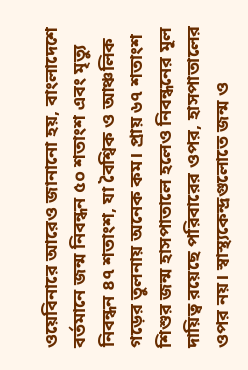ওয়েবিনারে আরেও জানানো হয়, বাংলাদেশে বর্তমানে জন্ম নিবন্ধন ৫০ শতাংশ এবং মৃত্যু নিবন্ধন ৪৭ শতাংশ, যা বৈশ্বিক ও আঞ্চলিক গড়ের তুলনায় অনেক কম। প্রায় ৬৭ শতাংশ শিশুর জন্ম হাসপাতালে হলেও নিবন্ধনের মূল দায়িত্ব রয়েছে পরিবারের ওপর, হাসপাতালের ওপর নয়। স্বাস্থ্যকেন্দ্রগুলোতে জন্ম ও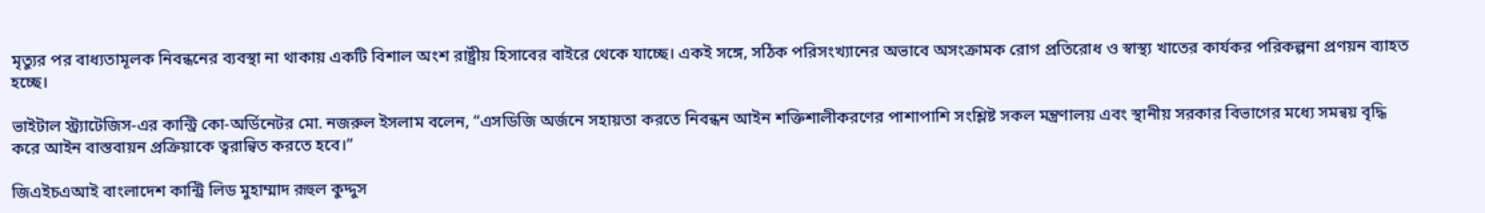মৃত্যুর পর বাধ্যতামূলক নিবন্ধনের ব্যবস্থা না থাকায় একটি বিশাল অংশ রাষ্ট্রীয় হিসাবের বাইরে থেকে যাচ্ছে। একই সঙ্গে, সঠিক পরিসংখ্যানের অভাবে অসংক্রামক রোগ প্রতিরোধ ও স্বাস্থ্য খাতের কার্যকর পরিকল্পনা প্রণয়ন ব্যাহত হচ্ছে।

ভাইটাল স্ট্র্যাটেজিস-এর কান্ট্রি কো-অর্ডিনেটর মো. নজরুল ইসলাম বলেন, “এসডিজি অর্জনে সহায়তা করতে নিবন্ধন আইন শক্তিশালীকরণের পাশাপাশি সংশ্লিষ্ট সকল মন্ত্রণালয় এবং স্থানীয় সরকার বিভাগের মধ্যে সমন্বয় বৃদ্ধি করে আইন বাস্তবায়ন প্রক্রিয়াকে ত্বরান্বিত করতে হবে।”

জিএইচএআই বাংলাদেশ কান্ট্রি লিড মুহাম্মাদ রূহুল কুদ্দুস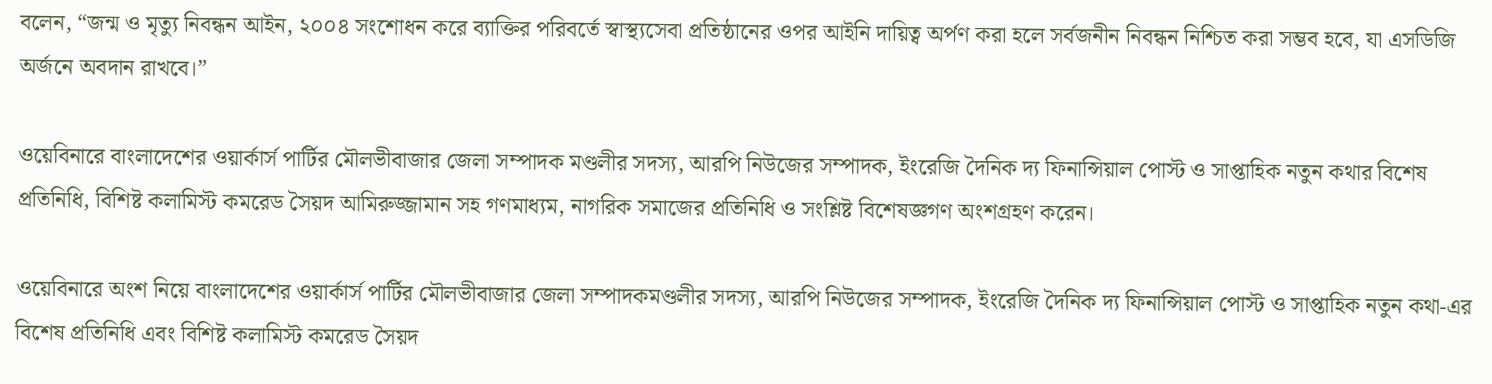বলেন, “জন্ম ও মৃত্যু নিবন্ধন আইন, ২০০৪ সংশোধন করে ব্যাক্তির পরিবর্তে স্বাস্থ্যসেবা প্রতিষ্ঠানের ওপর আইনি দায়িত্ব অর্পণ করা হলে সর্বজনীন নিবন্ধন নিশ্চিত করা সম্ভব হবে, যা এসডিজি অর্জনে অবদান রাখবে।”

ওয়েবিনারে বাংলাদেশের ওয়ার্কার্স পার্টির মৌলভীবাজার জেলা সম্পাদক মণ্ডলীর সদস্য, আরপি নিউজের সম্পাদক, ইংরেজি দৈনিক দ্য ফিনান্সিয়াল পোস্ট ও সাপ্তাহিক নতুন কথার বিশেষ প্রতিনিধি, বিশিষ্ট কলামিস্ট কমরেড সৈয়দ আমিরুজ্জামান সহ গণমাধ্যম, নাগরিক সমাজের প্রতিনিধি ও সংশ্লিষ্ট বিশেষজ্ঞগণ অংশগ্রহণ করেন।

ওয়েবিনারে অংশ নিয়ে বাংলাদেশের ওয়ার্কার্স পার্টির মৌলভীবাজার জেলা সম্পাদকমণ্ডলীর সদস্য, আরপি নিউজের সম্পাদক, ইংরেজি দৈনিক দ্য ফিনান্সিয়াল পোস্ট ও সাপ্তাহিক নতুন কথা-এর বিশেষ প্রতিনিধি এবং বিশিষ্ট কলামিস্ট কমরেড সৈয়দ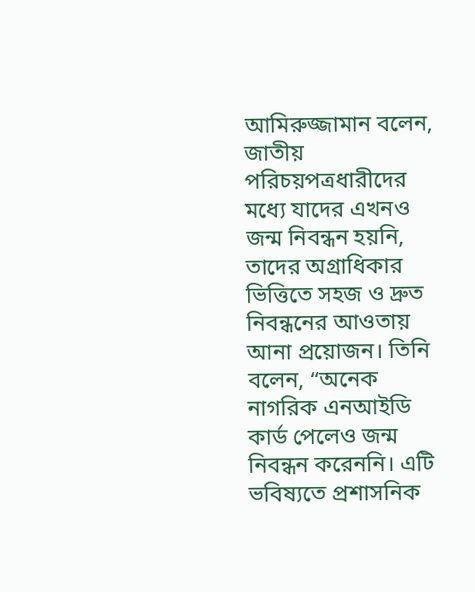আমিরুজ্জামান বলেন, জাতীয় পরিচয়পত্রধারীদের মধ্যে যাদের এখনও জন্ম নিবন্ধন হয়নি, তাদের অগ্রাধিকার ভিত্তিতে সহজ ও দ্রুত নিবন্ধনের আওতায় আনা প্রয়োজন। তিনি বলেন, “অনেক নাগরিক এনআইডি কার্ড পেলেও জন্ম নিবন্ধন করেননি। এটি ভবিষ্যতে প্রশাসনিক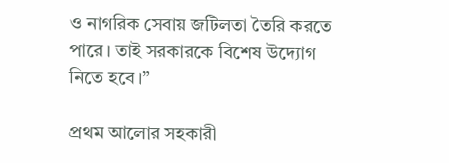ও নাগরিক সেবায় জটিলতা তৈরি করতে পারে। তাই সরকারকে বিশেষ উদ্যোগ নিতে হবে।”

প্রথম আলোর সহকারী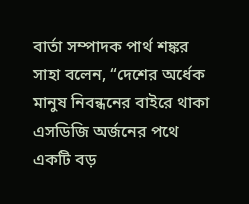বার্তা সম্পাদক পার্থ শঙ্কর সাহা বলেন, “দেশের অর্ধেক মানুষ নিবন্ধনের বাইরে থাকা এসডিজি অর্জনের পথে একটি বড়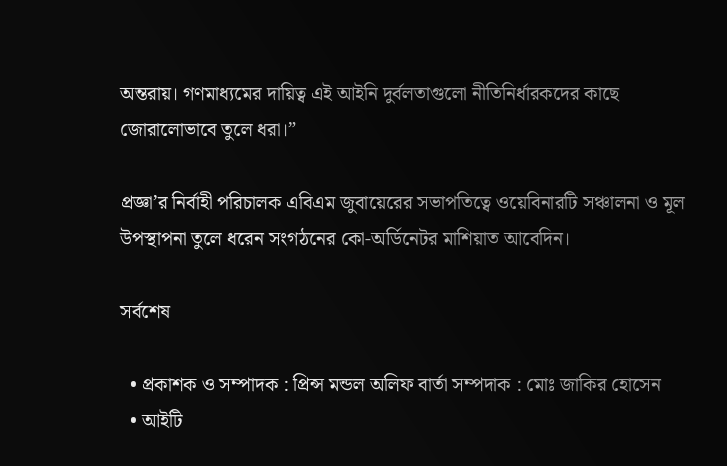অন্তরায়। গণমাধ্যমের দায়িত্ব এই আইনি দুর্বলতাগুলো নীতিনির্ধারকদের কাছে জোরালোভাবে তুলে ধরা।”

প্রজ্ঞা’র নির্বাহী পরিচালক এবিএম জুবায়েরের সভাপতিত্বে ওয়েবিনারটি সঞ্চালনা ও মূল উপস্থাপনা তুলে ধরেন সংগঠনের কো-অর্ডিনেটর মাশিয়াত আবেদিন।

সর্বশেষ

  • প্রকাশক ও সম্পাদক : প্রিন্স মন্ডল অলিফ বার্তা সম্পদাক : মোঃ জাকির হোসেন
  • আইটি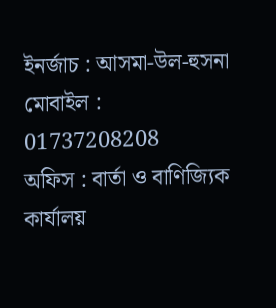ইনর্জাচ : আসমা-উল-হুসনা মোবাইল : 01737208208
অফিস : বার্তা ও বাণিজ্যিক কার্যালয়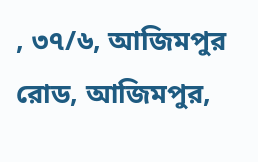, ৩৭/৬, আজিমপুর রোড, আজিমপুর,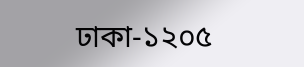ঢাকা-১২০৫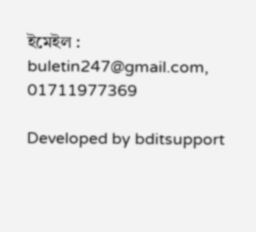ইমেইল : buletin247@gmail.com, 01711977369

Developed by bditsupport